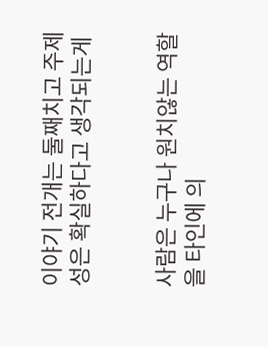이야기 전개는 둘째치고 주제성은 확실하다고 생각되는게


사람은 누구나 원치않는 역할을 타인에 의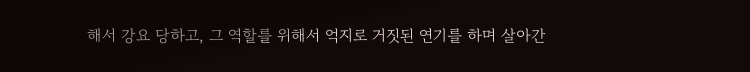해서 강요 당하고, 그 역할를 위해서 억지로 거짓된 연기를 하며 살아간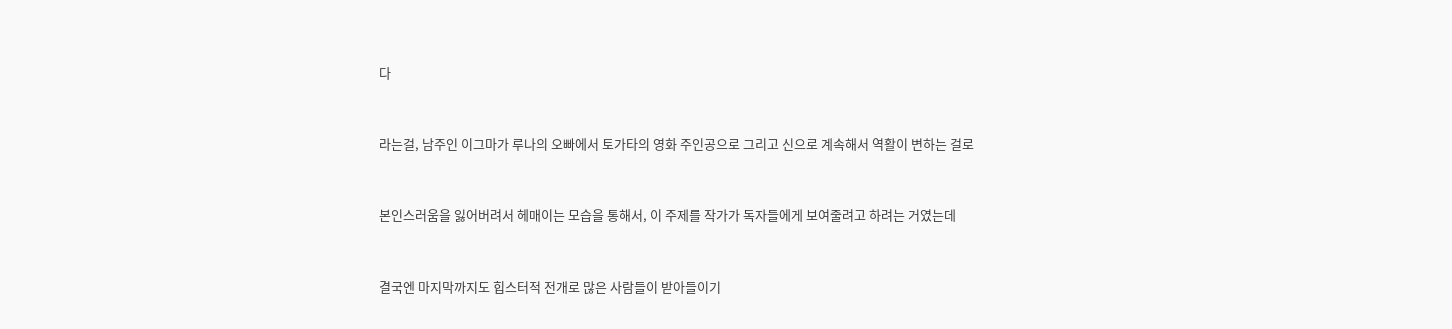다


라는걸, 남주인 이그마가 루나의 오빠에서 토가타의 영화 주인공으로 그리고 신으로 계속해서 역활이 변하는 걸로


본인스러움을 잃어버려서 헤매이는 모습을 통해서, 이 주제를 작가가 독자들에게 보여줄려고 하려는 거였는데


결국엔 마지막까지도 힙스터적 전개로 많은 사람들이 받아들이기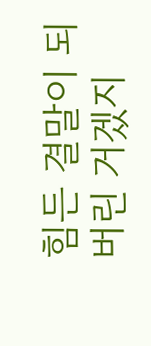힘든 결말이 되버린 거겠지